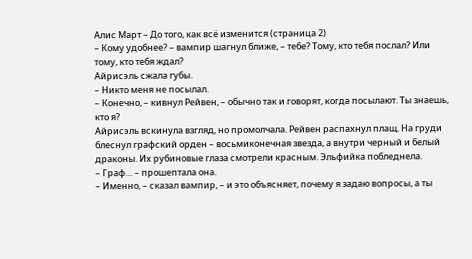Алис Март – До того, как всё изменится (страница 2)
– Кому удобнее? – вампир шагнул ближе, – тебе? Тому, кто тебя послал? Или тому, кто тебя ждал?
Айрисэль сжала губы.
– Никто меня не посылал.
– Конечно, – кивнул Рейвен, – обычно так и говорят, когда посылают. Ты знаешь, кто я?
Айрисэль вскинула взгляд, но промолчала. Рейвен распахнул плащ. На груди блеснул графский орден – восьмиконечная звезда, а внутри черный и белый драконы. Их рубиновые глаза смотрели красным. Эльфийка побледнела.
– Граф… – прошептала она.
– Именно, – сказал вампир, – и это объясняет, почему я задаю вопросы, а ты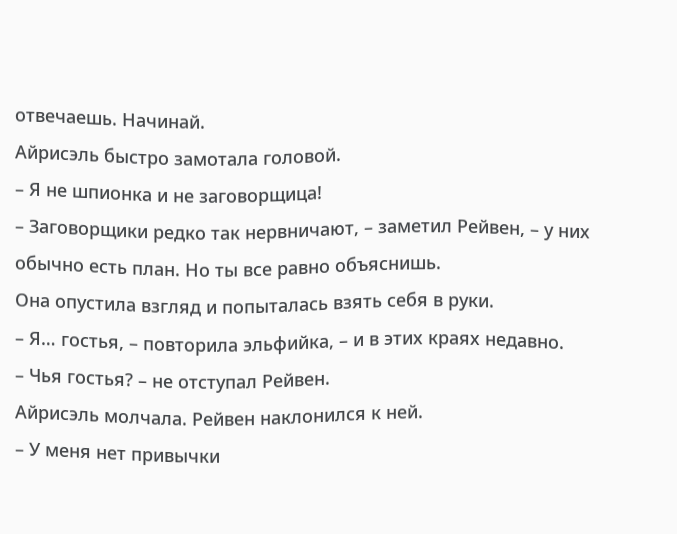отвечаешь. Начинай.
Айрисэль быстро замотала головой.
– Я не шпионка и не заговорщица!
– Заговорщики редко так нервничают, – заметил Рейвен, – у них обычно есть план. Но ты все равно объяснишь.
Она опустила взгляд и попыталась взять себя в руки.
– Я… гостья, – повторила эльфийка, – и в этих краях недавно.
– Чья гостья? – не отступал Рейвен.
Айрисэль молчала. Рейвен наклонился к ней.
– У меня нет привычки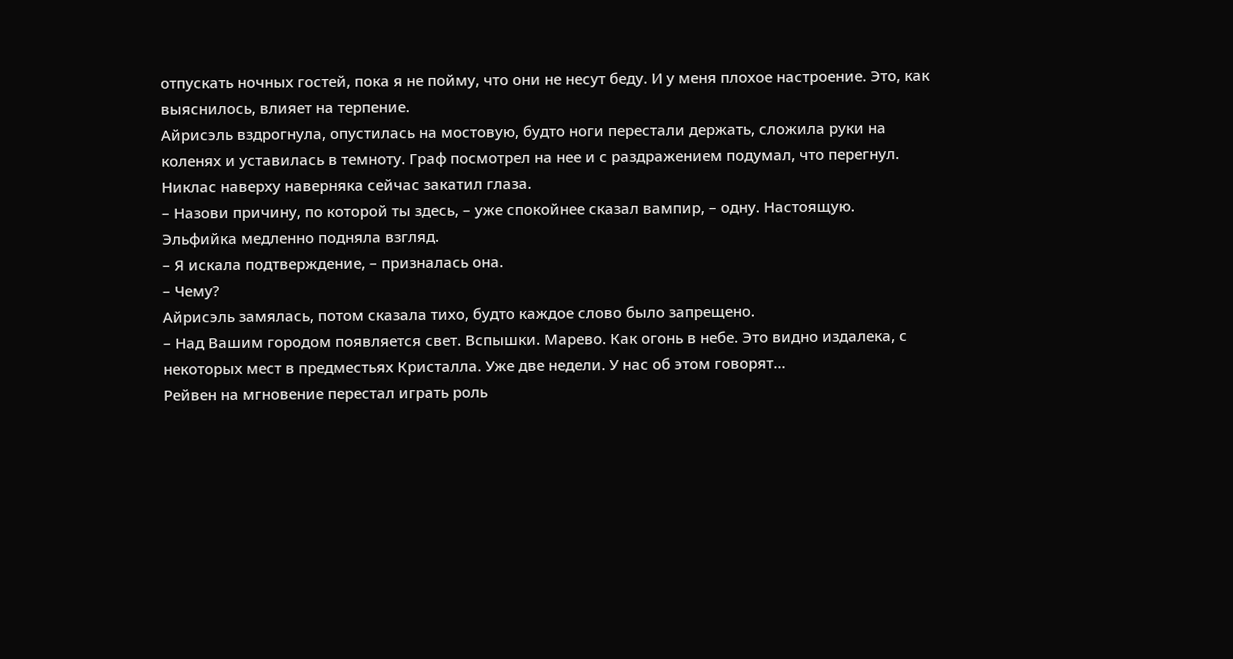отпускать ночных гостей, пока я не пойму, что они не несут беду. И у меня плохое настроение. Это, как выяснилось, влияет на терпение.
Айрисэль вздрогнула, опустилась на мостовую, будто ноги перестали держать, сложила руки на коленях и уставилась в темноту. Граф посмотрел на нее и с раздражением подумал, что перегнул. Никлас наверху наверняка сейчас закатил глаза.
– Назови причину, по которой ты здесь, – уже спокойнее сказал вампир, – одну. Настоящую.
Эльфийка медленно подняла взгляд.
– Я искала подтверждение, – призналась она.
– Чему?
Айрисэль замялась, потом сказала тихо, будто каждое слово было запрещено.
– Над Вашим городом появляется свет. Вспышки. Марево. Как огонь в небе. Это видно издалека, с некоторых мест в предместьях Кристалла. Уже две недели. У нас об этом говорят…
Рейвен на мгновение перестал играть роль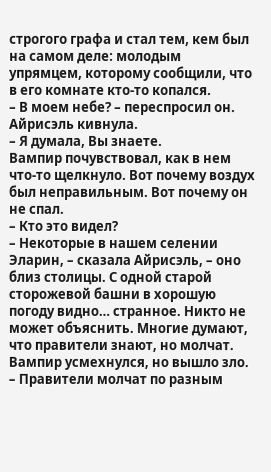строгого графа и стал тем, кем был на самом деле: молодым упрямцем, которому сообщили, что в его комнате кто-то копался.
– В моем небе? – переспросил он.
Айрисэль кивнула.
– Я думала, Вы знаете.
Вампир почувствовал, как в нем что-то щелкнуло. Вот почему воздух был неправильным. Вот почему он не спал.
– Кто это видел?
– Некоторые в нашем селении Эларин, – сказала Айрисэль, – оно близ столицы. С одной старой сторожевой башни в хорошую погоду видно… странное. Никто не может объяснить. Многие думают, что правители знают, но молчат.
Вампир усмехнулся, но вышло зло.
– Правители молчат по разным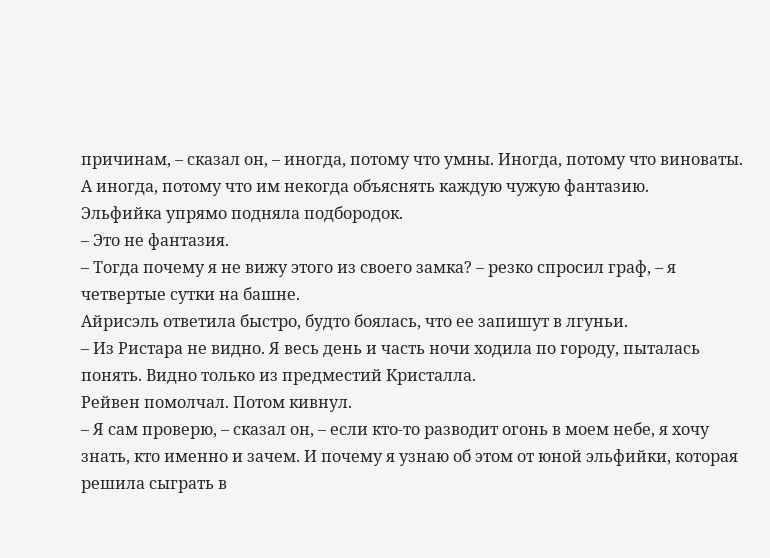причинам, – сказал он, – иногда, потому что умны. Иногда, потому что виноваты. А иногда, потому что им некогда объяснять каждую чужую фантазию.
Эльфийка упрямо подняла подбородок.
– Это не фантазия.
– Тогда почему я не вижу этого из своего замка? – резко спросил граф, – я четвертые сутки на башне.
Айрисэль ответила быстро, будто боялась, что ее запишут в лгуньи.
– Из Ристара не видно. Я весь день и часть ночи ходила по городу, пыталась понять. Видно только из предместий Кристалла.
Рейвен помолчал. Потом кивнул.
– Я сам проверю, – сказал он, – если кто-то разводит огонь в моем небе, я хочу знать, кто именно и зачем. И почему я узнаю об этом от юной эльфийки, которая решила сыграть в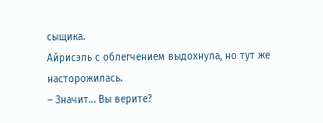сыщика.
Айрисэль с облегчением выдохнула, но тут же насторожилась.
– Значит… Вы верите?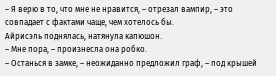– Я верю в то, что мне не нравится, – отрезал вампир, – это совпадает с фактами чаще, чем хотелось бы.
Айрисэль поднялась, натянула капюшон.
– Мне пора, – произнесла она робко.
– Останься в замке, – неожиданно предложил граф, – под крышей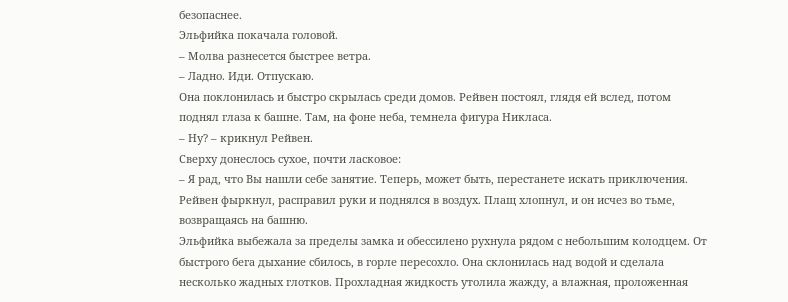безопаснее.
Эльфийка покачала головой.
– Молва разнесется быстрее ветра.
– Ладно. Иди. Отпускаю.
Она поклонилась и быстро скрылась среди домов. Рейвен постоял, глядя ей вслед, потом поднял глаза к башне. Там, на фоне неба, темнела фигура Никласа.
– Ну? – крикнул Рейвен.
Сверху донеслось сухое, почти ласковое:
– Я рад, что Вы нашли себе занятие. Теперь, может быть, перестанете искать приключения.
Рейвен фыркнул, расправил руки и поднялся в воздух. Плащ хлопнул, и он исчез во тьме, возвращаясь на башню.
Эльфийка выбежала за пределы замка и обессилено рухнула рядом с небольшим колодцем. От быстрого бега дыхание сбилось, в горле пересохло. Она склонилась над водой и сделала несколько жадных глотков. Прохладная жидкость утолила жажду, а влажная, проложенная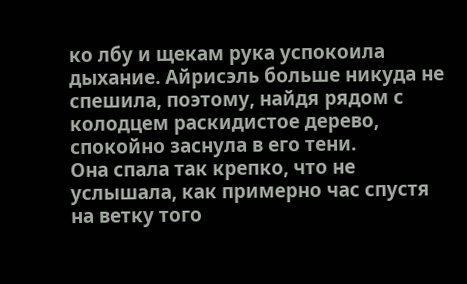ко лбу и щекам рука успокоила дыхание. Айрисэль больше никуда не спешила, поэтому, найдя рядом с колодцем раскидистое дерево, спокойно заснула в его тени.
Она спала так крепко, что не услышала, как примерно час спустя на ветку того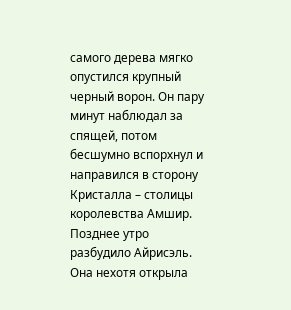самого дерева мягко опустился крупный черный ворон. Он пару минут наблюдал за спящей, потом бесшумно вспорхнул и направился в сторону Кристалла – столицы королевства Амшир.
Позднее утро разбудило Айрисэль. Она нехотя открыла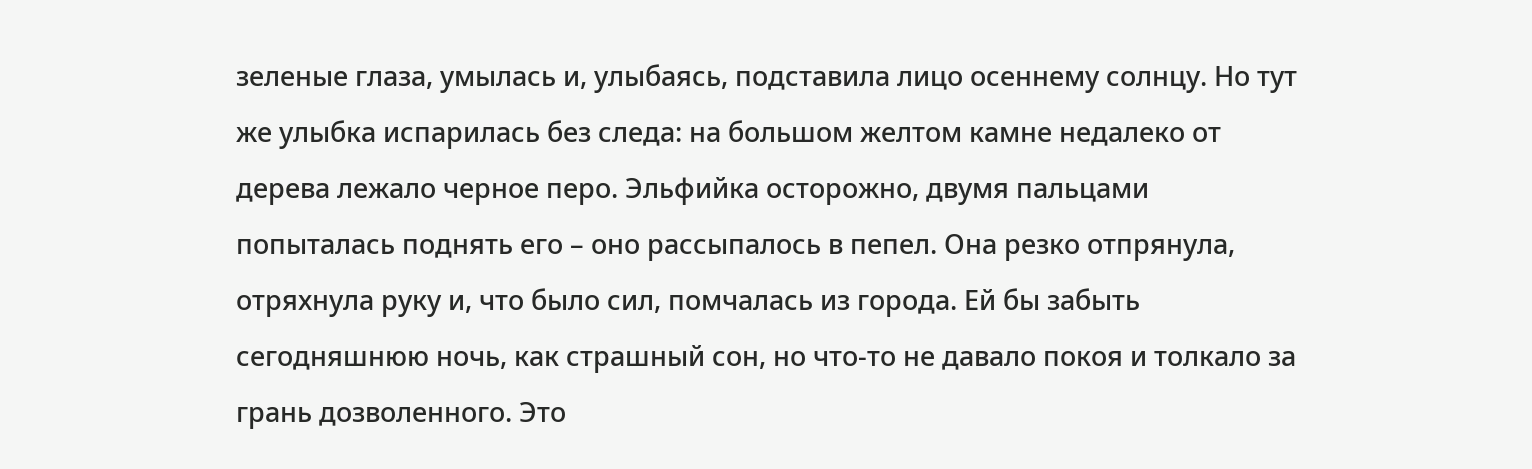зеленые глаза, умылась и, улыбаясь, подставила лицо осеннему солнцу. Но тут же улыбка испарилась без следа: на большом желтом камне недалеко от дерева лежало черное перо. Эльфийка осторожно, двумя пальцами попыталась поднять его – оно рассыпалось в пепел. Она резко отпрянула, отряхнула руку и, что было сил, помчалась из города. Ей бы забыть сегодняшнюю ночь, как страшный сон, но что-то не давало покоя и толкало за грань дозволенного. Это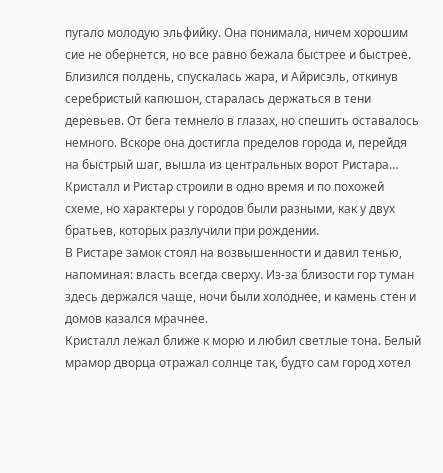пугало молодую эльфийку. Она понимала, ничем хорошим сие не обернется, но все равно бежала быстрее и быстрее.
Близился полдень, спускалась жара, и Айрисэль, откинув серебристый капюшон, старалась держаться в тени деревьев. От бега темнело в глазах, но спешить оставалось немного. Вскоре она достигла пределов города и, перейдя на быстрый шаг, вышла из центральных ворот Ристара…
Кристалл и Ристар строили в одно время и по похожей схеме, но характеры у городов были разными, как у двух братьев, которых разлучили при рождении.
В Ристаре замок стоял на возвышенности и давил тенью, напоминая: власть всегда сверху. Из-за близости гор туман здесь держался чаще, ночи были холоднее, и камень стен и домов казался мрачнее.
Кристалл лежал ближе к морю и любил светлые тона. Белый мрамор дворца отражал солнце так, будто сам город хотел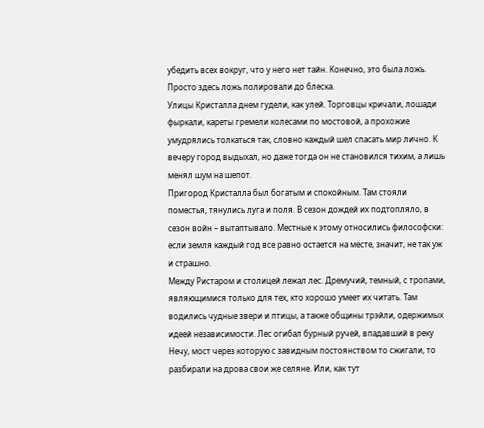убедить всех вокруг, что у него нет тайн. Конечно, это была ложь. Просто здесь ложь полировали до блеска.
Улицы Кристалла днем гудели, как улей. Торговцы кричали, лошади фыркали, кареты гремели колесами по мостовой, а прохожие умудрялись толкаться так, словно каждый шел спасать мир лично. К вечеру город выдыхал, но даже тогда он не становился тихим, а лишь менял шум на шепот.
Пригород Кристалла был богатым и спокойным. Там стояли поместья, тянулись луга и поля. В сезон дождей их подтопляло, в сезон войн – вытаптывало. Местные к этому относились философски: если земля каждый год все равно остается на месте, значит, не так уж и страшно.
Между Ристаром и столицей лежал лес. Дремучий, темный, с тропами, являющимися только для тех, кто хорошо умеет их читать. Там водились чудные звери и птицы, а также общины трэйли, одержимых идеей независимости. Лес огибал бурный ручей, впадавший в реку Нечу, мост через которую с завидным постоянством то сжигали, то разбирали на дрова свои же селяне. Или, как тут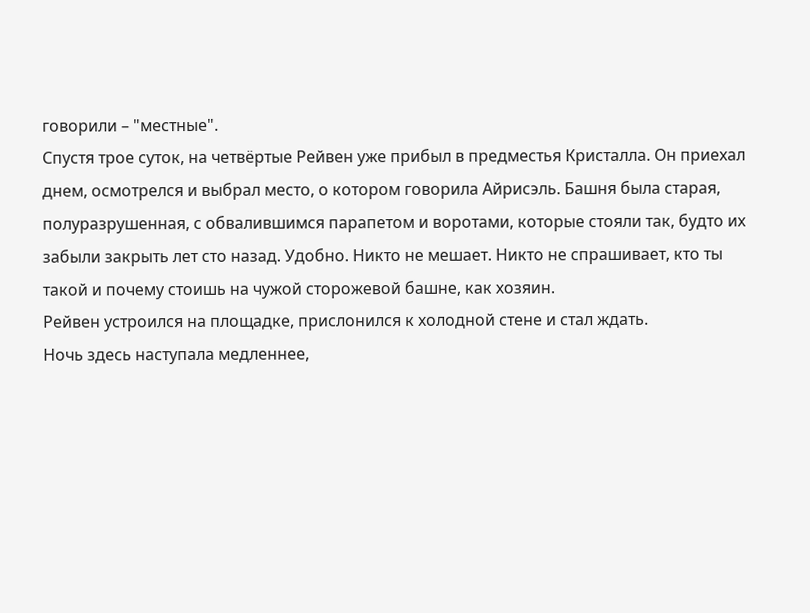говорили – "местные".
Спустя трое суток, на четвёртые Рейвен уже прибыл в предместья Кристалла. Он приехал днем, осмотрелся и выбрал место, о котором говорила Айрисэль. Башня была старая, полуразрушенная, с обвалившимся парапетом и воротами, которые стояли так, будто их забыли закрыть лет сто назад. Удобно. Никто не мешает. Никто не спрашивает, кто ты такой и почему стоишь на чужой сторожевой башне, как хозяин.
Рейвен устроился на площадке, прислонился к холодной стене и стал ждать.
Ночь здесь наступала медленнее,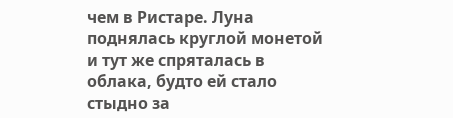чем в Ристаре. Луна поднялась круглой монетой и тут же спряталась в облака, будто ей стало стыдно за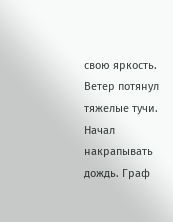свою яркость. Ветер потянул тяжелые тучи. Начал накрапывать дождь. Граф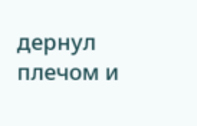дернул плечом и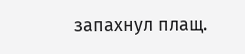запахнул плащ.